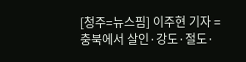[청주=뉴스핌] 이주현 기자 = 충북에서 살인·강도·절도·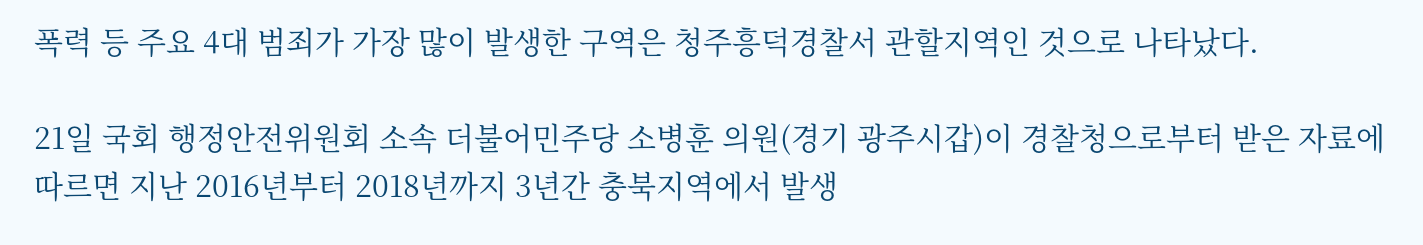폭력 등 주요 4대 범죄가 가장 많이 발생한 구역은 청주흥덕경찰서 관할지역인 것으로 나타났다.

21일 국회 행정안전위원회 소속 더불어민주당 소병훈 의원(경기 광주시갑)이 경찰청으로부터 받은 자료에 따르면 지난 2016년부터 2018년까지 3년간 충북지역에서 발생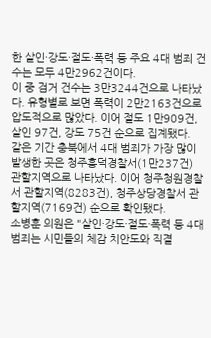한 살인·강도·절도·폭력 등 주요 4대 범죄 건수는 모두 4만2962건이다.
이 중 검거 건수는 3만3244건으로 나타났다. 유형별로 보면 폭력이 2만2163건으로 압도적으로 많았다. 이어 절도 1만909건, 살인 97건, 강도 75건 순으로 집계됐다.
같은 기간 충북에서 4대 범죄가 가장 많이 발생한 곳은 청주흥덕경찰서(1만237건) 관할지역으로 나타났다. 이어 청주청원경찰서 관할지역(8283건), 청주상당경찰서 관할지역(7169건) 순으로 확인됐다.
소병훈 의원은 "살인·강도·절도·폭력 등 4대 범죄는 시민들의 체감 치안도와 직결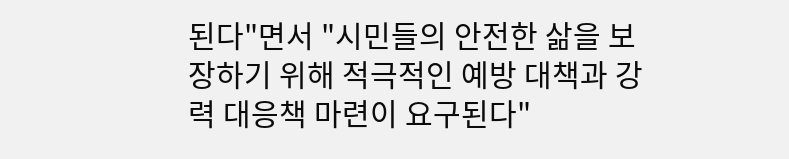된다"면서 "시민들의 안전한 삶을 보장하기 위해 적극적인 예방 대책과 강력 대응책 마련이 요구된다"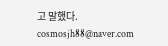고 말했다.
cosmosjh88@naver.com